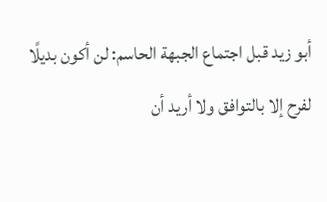أبو زيد قبل اجتماع الجبهة الحاسم: لن أكون بديلًا لفرح إلا بالتوافق ولا أريد أن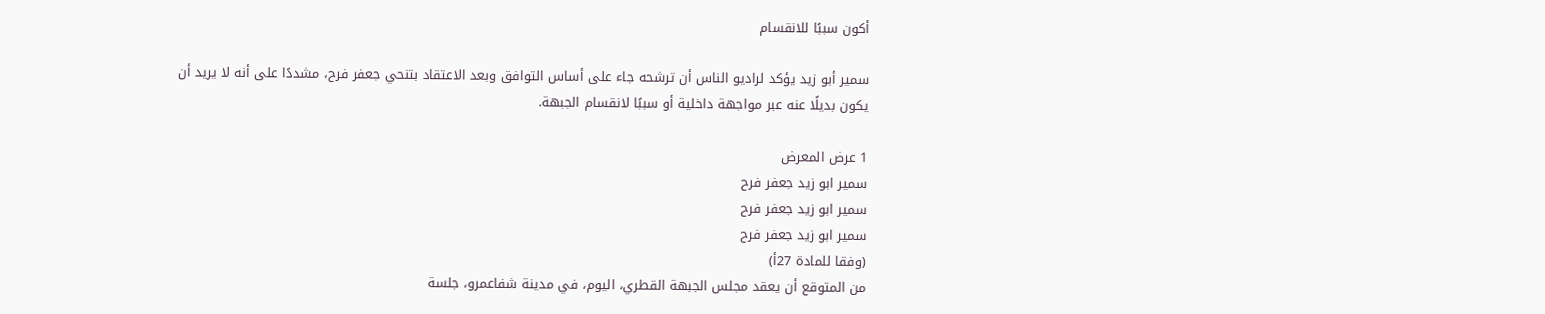أكون سببًا للانقسام

سمير أبو زيد يؤكد لراديو الناس أن ترشحه جاء على أساس التوافق وبعد الاعتقاد بتنحي جعفر فرح، مشددًا على أنه لا يريد أن يكون بديلًا عنه عبر مواجهة داخلية أو سببًا لانقسام الجبهة.

1 عرض المعرض
سمير ابو زيد جعفر فرح
سمير ابو زيد جعفر فرح
سمير ابو زيد جعفر فرح
(وفقا للمادة 27أ)
من المتوقع أن يعقد مجلس الجبهة القطري، اليوم، في مدينة شفاعمرو، جلسة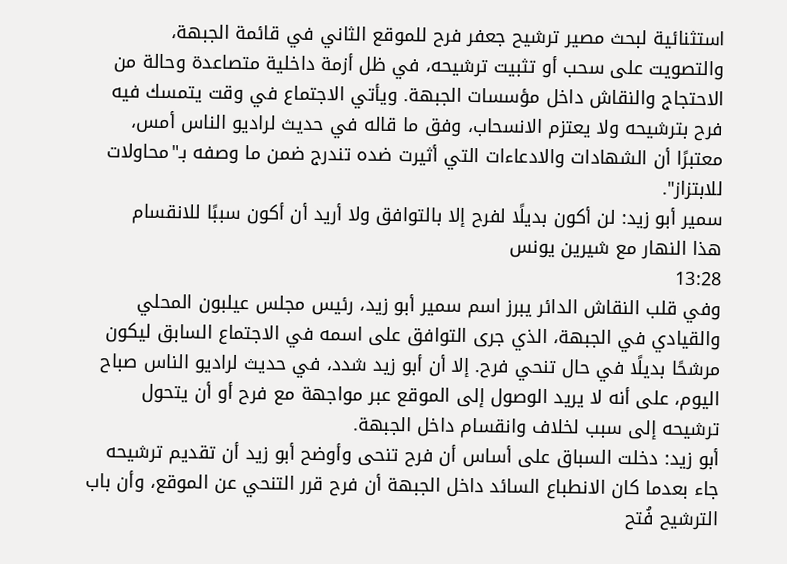استثنائية لبحث مصير ترشيح جعفر فرح للموقع الثاني في قائمة الجبهة، والتصويت على سحب أو تثبيت ترشيحه، في ظل أزمة داخلية متصاعدة وحالة من الاحتجاج والنقاش داخل مؤسسات الجبهة. ويأتي الاجتماع في وقت يتمسك فيه فرح بترشيحه ولا يعتزم الانسحاب، وفق ما قاله في حديث لراديو الناس أمس، معتبرًا أن الشهادات والادعاءات التي أثيرت ضده تندرج ضمن ما وصفه بـ"محاولات للابتزاز".
سمير أبو زيد: لن أكون بديلًا لفرح إلا بالتوافق ولا أريد أن أكون سببًا للانقسام
هذا النهار مع شيرين يونس
13:28
وفي قلب النقاش الدائر يبرز اسم سمير أبو زيد، رئيس مجلس عيلبون المحلي والقيادي في الجبهة، الذي جرى التوافق على اسمه في الاجتماع السابق ليكون مرشحًا بديلًا في حال تنحي فرح. إلا أن أبو زيد شدد، في حديث لراديو الناس صباح اليوم، على أنه لا يريد الوصول إلى الموقع عبر مواجهة مع فرح أو أن يتحول ترشيحه إلى سبب لخلاف وانقسام داخل الجبهة.
أبو زيد: دخلت السباق على أساس أن فرح تنحى وأوضح أبو زيد أن تقديم ترشيحه جاء بعدما كان الانطباع السائد داخل الجبهة أن فرح قرر التنحي عن الموقع، وأن باب الترشيح فُتح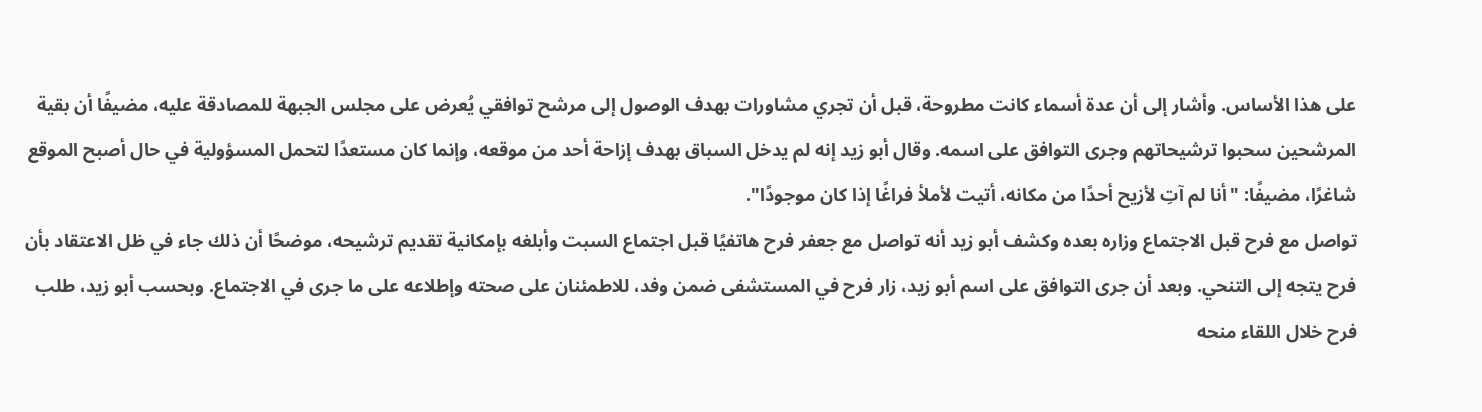على هذا الأساس. وأشار إلى أن عدة أسماء كانت مطروحة، قبل أن تجري مشاورات بهدف الوصول إلى مرشح توافقي يُعرض على مجلس الجبهة للمصادقة عليه، مضيفًا أن بقية المرشحين سحبوا ترشيحاتهم وجرى التوافق على اسمه. وقال أبو زيد إنه لم يدخل السباق بهدف إزاحة أحد من موقعه، وإنما كان مستعدًا لتحمل المسؤولية في حال أصبح الموقع شاغرًا، مضيفًا: "أنا لم آتِ لأزيح أحدًا من مكانه، أتيت لأملأ فراغًا إذا كان موجودًا".
تواصل مع فرح قبل الاجتماع وزاره بعده وكشف أبو زيد أنه تواصل مع جعفر فرح هاتفيًا قبل اجتماع السبت وأبلغه بإمكانية تقديم ترشيحه، موضحًا أن ذلك جاء في ظل الاعتقاد بأن فرح يتجه إلى التنحي. وبعد أن جرى التوافق على اسم أبو زيد، زار فرح في المستشفى ضمن وفد، للاطمئنان على صحته وإطلاعه على ما جرى في الاجتماع. وبحسب أبو زيد، طلب فرح خلال اللقاء منحه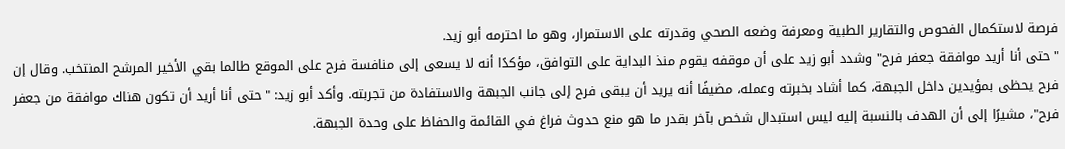فرصة لاستكمال الفحوص والتقارير الطبية ومعرفة وضعه الصحي وقدرته على الاستمرار، وهو ما احترمه أبو زيد.
"حتى أنا أريد موافقة جعفر فرح" وشدد أبو زيد على أن موقفه يقوم منذ البداية على التوافق، مؤكدًا أنه لا يسعى إلى منافسة فرح على الموقع طالما بقي الأخير المرشح المنتخب. وقال إن فرح يحظى بمؤيدين داخل الجبهة، كما أشاد بخبرته وعمله، مضيفًا أنه يريد أن يبقى فرح إلى جانب الجبهة والاستفادة من تجربته. وأكد أبو زيد: "حتى أنا أريد أن تكون هناك موافقة من جعفر فرح"، مشيرًا إلى أن الهدف بالنسبة إليه ليس استبدال شخص بآخر بقدر ما هو منع حدوث فراغ في القائمة والحفاظ على وحدة الجبهة.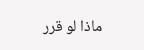ماذا لو قرر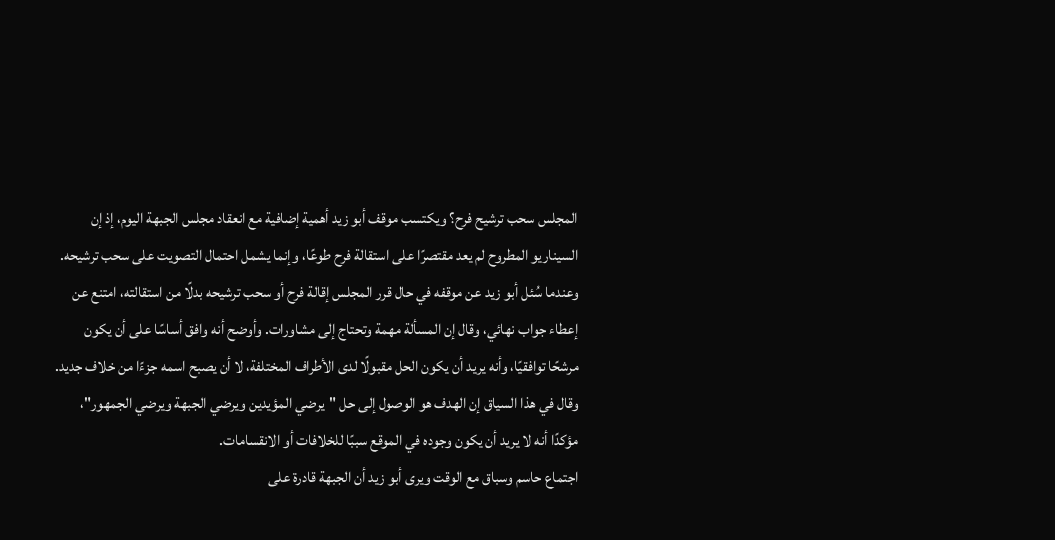المجلس سحب ترشيح فرح؟ ويكتسب موقف أبو زيد أهمية إضافية مع انعقاد مجلس الجبهة اليوم، إذ إن السيناريو المطروح لم يعد مقتصرًا على استقالة فرح طوعًا، وإنما يشمل احتمال التصويت على سحب ترشيحه. وعندما سُئل أبو زيد عن موقفه في حال قرر المجلس إقالة فرح أو سحب ترشيحه بدلًا من استقالته، امتنع عن إعطاء جواب نهائي، وقال إن المسألة مهمة وتحتاج إلى مشاورات. وأوضح أنه وافق أساسًا على أن يكون مرشحًا توافقيًا، وأنه يريد أن يكون الحل مقبولًا لدى الأطراف المختلفة، لا أن يصبح اسمه جزءًا من خلاف جديد. وقال في هذا السياق إن الهدف هو الوصول إلى حل "يرضي المؤيدين ويرضي الجبهة ويرضي الجمهور"، مؤكدًا أنه لا يريد أن يكون وجوده في الموقع سببًا للخلافات أو الانقسامات.
اجتماع حاسم وسباق مع الوقت ويرى أبو زيد أن الجبهة قادرة على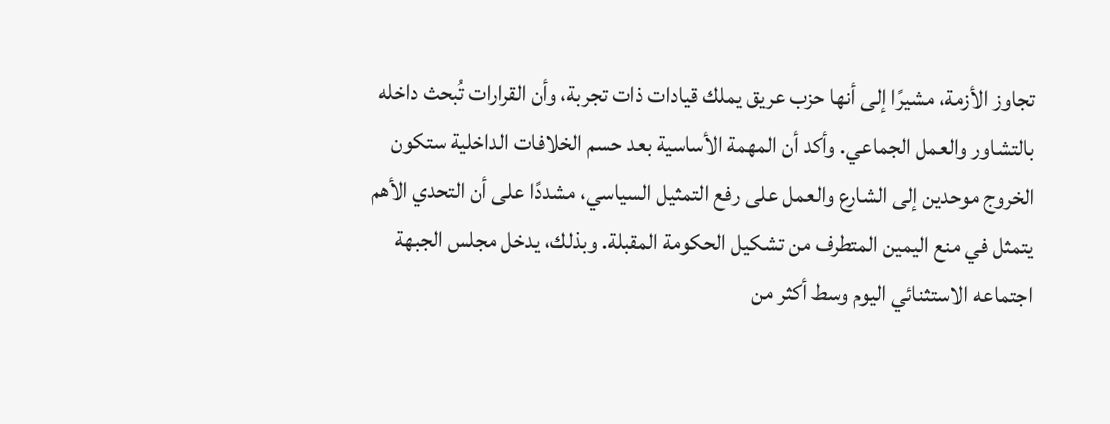تجاوز الأزمة، مشيرًا إلى أنها حزب عريق يملك قيادات ذات تجربة، وأن القرارات تُبحث داخله بالتشاور والعمل الجماعي. وأكد أن المهمة الأساسية بعد حسم الخلافات الداخلية ستكون الخروج موحدين إلى الشارع والعمل على رفع التمثيل السياسي، مشددًا على أن التحدي الأهم يتمثل في منع اليمين المتطرف من تشكيل الحكومة المقبلة. وبذلك، يدخل مجلس الجبهة اجتماعه الاستثنائي اليوم وسط أكثر من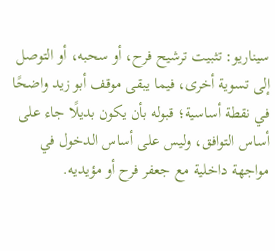سيناريو: تثبيت ترشيح فرح، أو سحبه، أو التوصل إلى تسوية أخرى، فيما يبقى موقف أبو زيد واضحًا في نقطة أساسية؛ قبوله بأن يكون بديلًا جاء على أساس التوافق، وليس على أساس الدخول في مواجهة داخلية مع جعفر فرح أو مؤيديه.